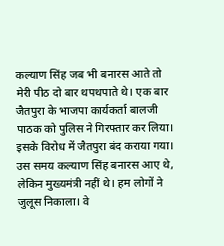कल्याण सिंह जब भी बनारस आते तो मेरी पीठ दो बार थपथपाते थे। एक बार जैतपुरा के भाजपा कार्यकर्ता बालजी पाठक को पुलिस ने गिरफ्तार कर लिया। इसके विरोध में जैतपुरा बंद कराया गया। उस समय कल्याण सिंह बनारस आए थे, लेकिन मुख्यमंत्री नहीं थे। हम लोगों ने जुलूस निकाला। वे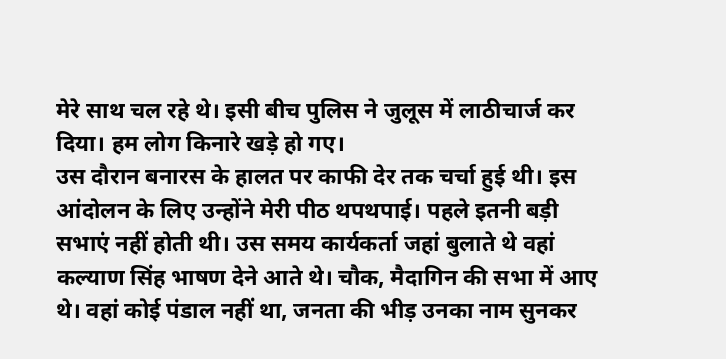मेरे साथ चल रहे थे। इसी बीच पुलिस ने जुलूस में लाठीचार्ज कर दिया। हम लोग किनारे खड़े हो गए।
उस दौरान बनारस के हालत पर काफी देर तक चर्चा हुई थी। इस आंदोलन के लिए उन्होंने मेरी पीठ थपथपाई। पहले इतनी बड़ी सभाएं नहीं होती थी। उस समय कार्यकर्ता जहां बुलाते थे वहां कल्याण सिंह भाषण देने आते थे। चौक, मैदागिन की सभा में आए थे। वहां कोई पंडाल नहीं था, जनता की भीड़ उनका नाम सुनकर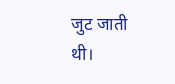जुट जाती थी।